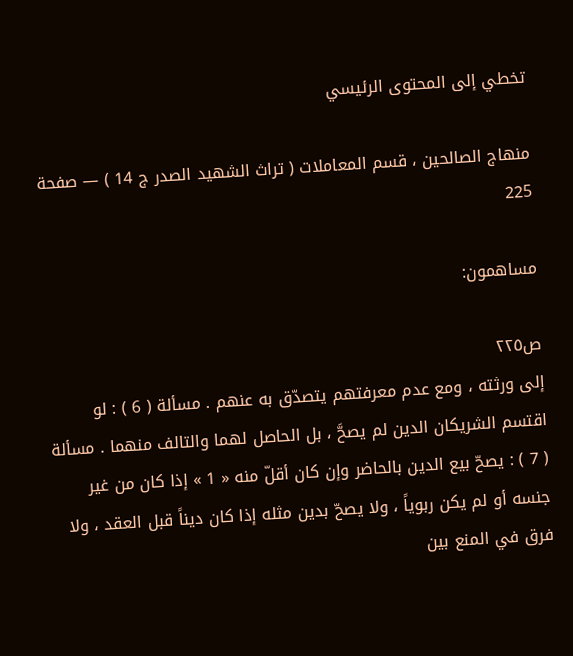تخطي إلى المحتوى الرئيسي

منهاج الصالحين ، قسم المعاملات ( تراث الشهيد الصدر ج 14 ) — صفحة 225

مساهمون:

ص٢٢٥
إلى ورثته ، ومع عدم معرفتهم يتصدّق به عنهم . مسألة ( 6 ) : لو اقتسم الشريكان الدين لم يصحَّ ، بل الحاصل لهما والتالف منهما . مسألة ( 7 ) : يصحّ بيع الدين بالحاضر وإن كان أقلّ منه « 1 » إذا كان من غير جنسه أو لم يكن ربوياً ، ولا يصحّ بدين مثله إذا كان ديناً قبل العقد ، ولا فرق في المنع بين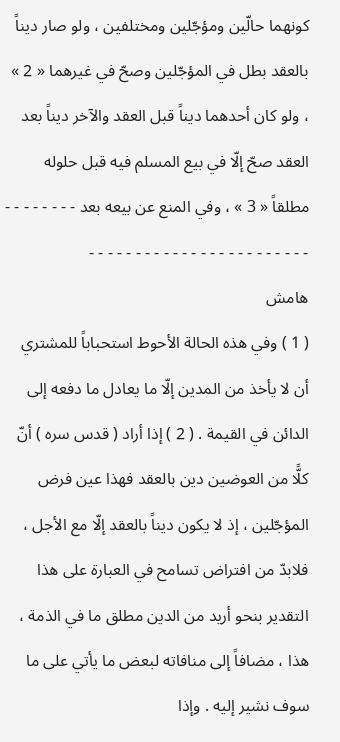كونهما حالّين ومؤجّلين ومختلفين ، ولو صار ديناً بالعقد بطل في المؤجّلين وصحّ في غيرهما « 2 » ، ولو كان أحدهما ديناً قبل العقد والآخر ديناً بعد العقد صحّ إلّا في بيع المسلم فيه قبل حلوله مطلقاً « 3 » ، وفي المنع عن بيعه بعد - - - - - - - - - - - - - - - - - - - - - - - - - - - - - - - -
هامش
( 1 ) وفي هذه الحالة الأحوط استحباباً للمشتري أن لا يأخذ من المدين إلّا ما يعادل ما دفعه إلى الدائن في القيمة . ( 2 ) إذا أراد ( قدس سره ) أنّ كلًّا من العوضين دين بالعقد فهذا عين فرض المؤجّلين ، إذ لا يكون ديناً بالعقد إلّا مع الأجل ، فلابدّ من افتراض تسامح في العبارة على هذا التقدير بنحو أريد من الدين مطلق ما في الذمة ، هذا ، مضافاً إلى منافاته لبعض ما يأتي على ما سوف نشير إليه . وإذا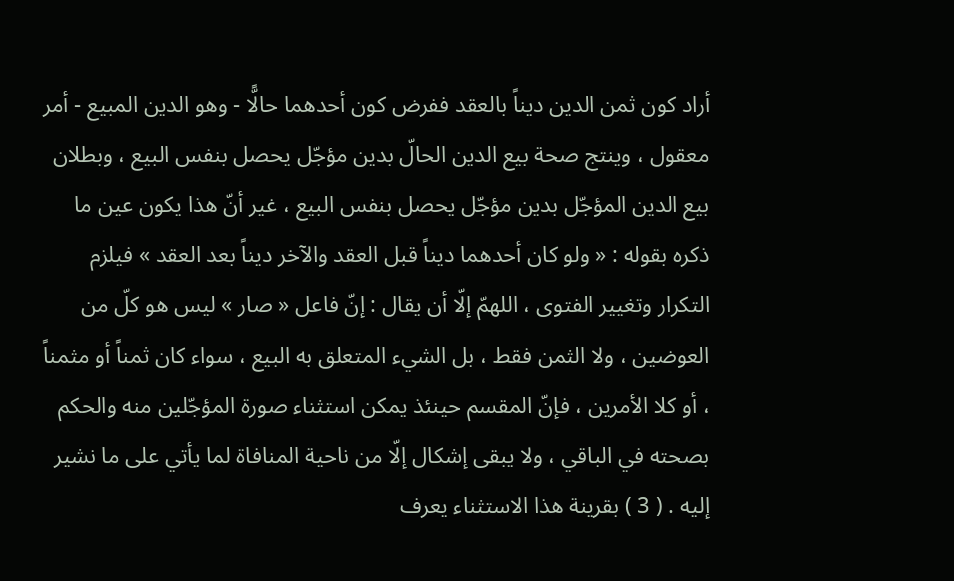أراد كون ثمن الدين ديناً بالعقد ففرض كون أحدهما حالًّا - وهو الدين المبيع - أمر معقول ، وينتج صحة بيع الدين الحالّ بدين مؤجّل يحصل بنفس البيع ، وبطلان بيع الدين المؤجّل بدين مؤجّل يحصل بنفس البيع ، غير أنّ هذا يكون عين ما ذكره بقوله : « ولو كان أحدهما ديناً قبل العقد والآخر ديناً بعد العقد » فيلزم التكرار وتغيير الفتوى ، اللهمّ إلّا أن يقال : إنّ فاعل « صار » ليس هو كلّ من العوضين ، ولا الثمن فقط ، بل الشيء المتعلق به البيع ، سواء كان ثمناً أو مثمناً ، أو كلا الأمرين ، فإنّ المقسم حينئذ يمكن استثناء صورة المؤجّلين منه والحكم بصحته في الباقي ، ولا يبقى إشكال إلّا من ناحية المنافاة لما يأتي على ما نشير إليه . ( 3 ) بقرينة هذا الاستثناء يعرف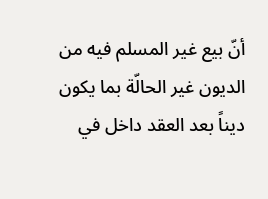أنّ بيع غير المسلم فيه من الديون غير الحالّة بما يكون ديناً بعد العقد داخل في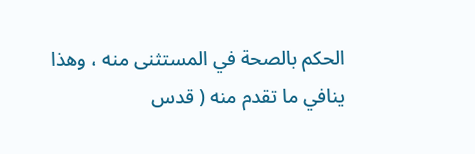الحكم بالصحة في المستثنى منه ، وهذا ينافي ما تقدم منه ( قدس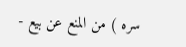سره ) من المنع عن بيع -